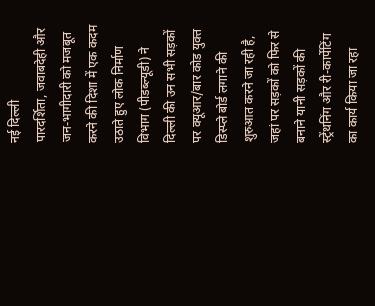नई दिल्ली
पारदर्शिता, जवाबदेही और जन-भागीदारी को मजबूत करने की दिशा में एक कदम उठाते हुए लोक निर्माण विभाग (पीडब्ल्यूडी) ने दिल्ली की उन सभी सड़कों पर क्यूआर/बार कोड युक्त डिस्प्ले बोर्ड लगाने की शुरुआत करने जा रही है, जहां पर सड़कों को फिर से बनाने यानी सड़कों की स्ट्रेंथनिंग और री-कार्पेटिंग का कार्य किया जा रहा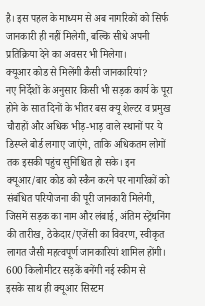है। इस पहल के माध्यम से अब नागरिकों को सिर्फ जानकारी ही नहीं मिलेगी, बल्कि सीधे अपनी प्रतिक्रिया देने का अवसर भी मिलेगा।
क्यूआर कोड से मिलेंगी कैसी जानकारियां?
नए निर्देशों के अनुसार किसी भी सड़क कार्य के पूरा होने के सात दिनों के भीतर बस क्यू शेल्टर व प्रमुख चौराहों और अधिक भीड़-भाड़ वाले स्थानों पर ये डिस्प्ले बोर्ड लगाए जाएंगे, ताकि अधिकतम लोगों तक इसकी पहुंच सुनिश्चित हो सके। इन क्यूआर/बार कोड को स्कैन करने पर नागरिकों को संबंधित परियोजना की पूरी जानकारी मिलेगी, जिसमें सड़क का नाम और लंबाई, अंतिम स्ट्रेंथनिंग की तारीख, ठेकेदार/एजेंसी का विवरण, स्वीकृत लागत जैसी महत्वपूर्ण जानकारियां शामिल होंगी।
600 किलोमीटर सड़कें बनेंगी नई स्कीम से
इसके साथ ही क्यूआर सिस्टम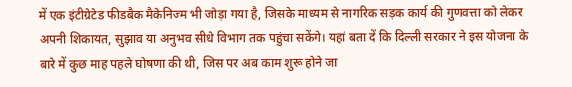में एक इंटीग्रेटेड फीडबैक मैकेनिज्म भी जोड़ा गया है, जिसके माध्यम से नागरिक सड़क कार्य की गुणवत्ता को लेकर अपनी शिकायत, सुझाव या अनुभव सीधे विभाग तक पहुंचा सकेंगे। यहां बता दें कि दिल्ली सरकार ने इस योजना के बारे में कुछ माह पहले घोषणा की थी, जिस पर अब काम शुरू होने जा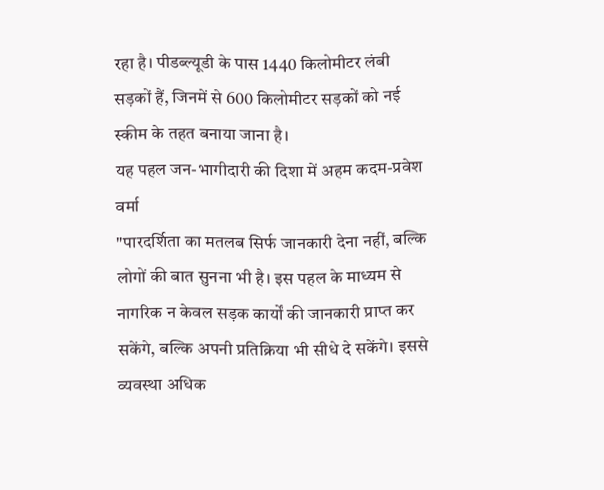रहा है। पीडब्ल्यूडी के पास 1440 किलोमीटर लंबी सड़कों हैं, जिनमें से 600 किलोमीटर सड़कों को नई स्कीम के तहत बनाया जाना है।
यह पहल जन-भागीदारी की दिशा में अहम कदम-प्रवेश वर्मा
"पारदर्शिता का मतलब सिर्फ जानकारी देना नहीं, बल्कि लोगों की बात सुनना भी है। इस पहल के माध्यम से नागरिक न केवल सड़क कार्यों की जानकारी प्राप्त कर सकेंगे, बल्कि अपनी प्रतिक्रिया भी सीधे दे सकेंगे। इससे व्यवस्था अधिक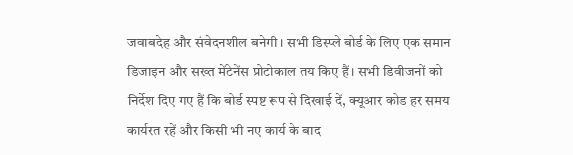जवाबदेह और संवेदनशील बनेगी। सभी डिस्प्ले बोर्ड के लिए एक समान डिजाइन और सख्त मेंटेनेंस प्रोटोकाल तय किए हैं। सभी डिवीजनों को निर्देश दिए गए हैं कि बोर्ड स्पष्ट रूप से दिखाई दें, क्यूआर कोड हर समय कार्यरत रहें और किसी भी नए कार्य के बाद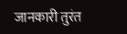जानकारी तुरंत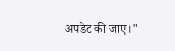अपडेट की जाए।"